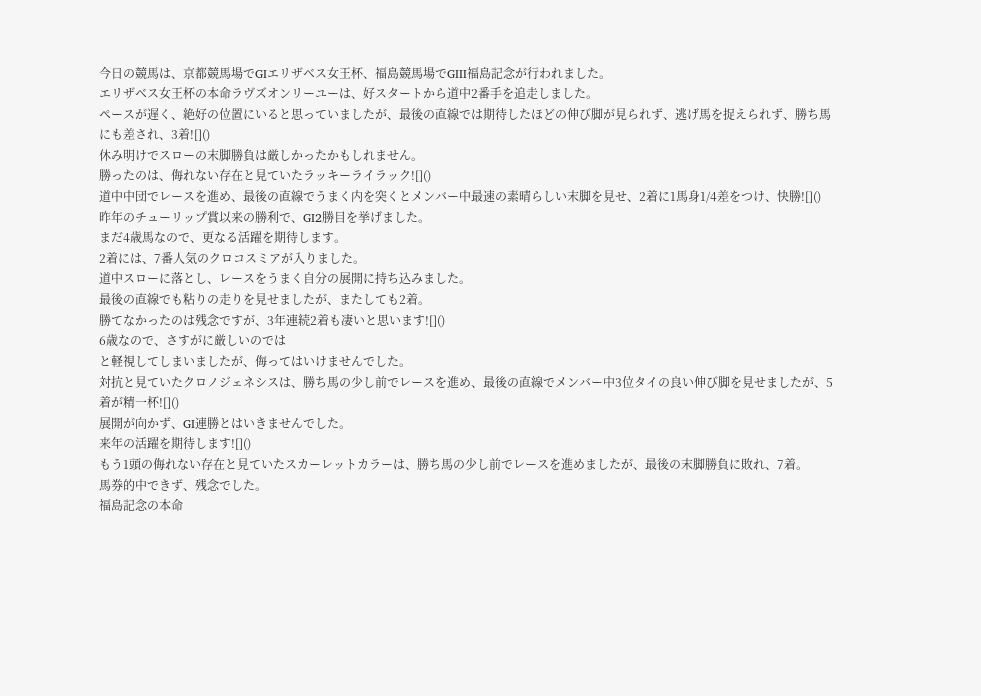今日の競馬は、京都競馬場でGIエリザベス女王杯、福島競馬場でGⅢ福島記念が行われました。
エリザベス女王杯の本命ラヴズオンリーユーは、好スタートから道中2番手を追走しました。
ペースが遅く、絶好の位置にいると思っていましたが、最後の直線では期待したほどの伸び脚が見られず、逃げ馬を捉えられず、勝ち馬にも差され、3着![]()
休み明けでスローの末脚勝負は厳しかったかもしれません。
勝ったのは、侮れない存在と見ていたラッキーライラック![]()
道中中団でレースを進め、最後の直線でうまく内を突くとメンバー中最速の素晴らしい末脚を見せ、2着に1馬身1/4差をつけ、快勝![]()
昨年のチューリップ賞以来の勝利で、GI2勝目を挙げました。
まだ4歳馬なので、更なる活躍を期待します。
2着には、7番人気のクロコスミアが入りました。
道中スローに落とし、レースをうまく自分の展開に持ち込みました。
最後の直線でも粘りの走りを見せましたが、またしても2着。
勝てなかったのは残念ですが、3年連続2着も凄いと思います![]()
6歳なので、さすがに厳しいのでは
と軽視してしまいましたが、侮ってはいけませんでした。
対抗と見ていたクロノジェネシスは、勝ち馬の少し前でレースを進め、最後の直線でメンバー中3位タイの良い伸び脚を見せましたが、5着が精一杯![]()
展開が向かず、GI連勝とはいきませんでした。
来年の活躍を期待します![]()
もう1頭の侮れない存在と見ていたスカーレットカラーは、勝ち馬の少し前でレースを進めましたが、最後の末脚勝負に敗れ、7着。
馬券的中できず、残念でした。
福島記念の本命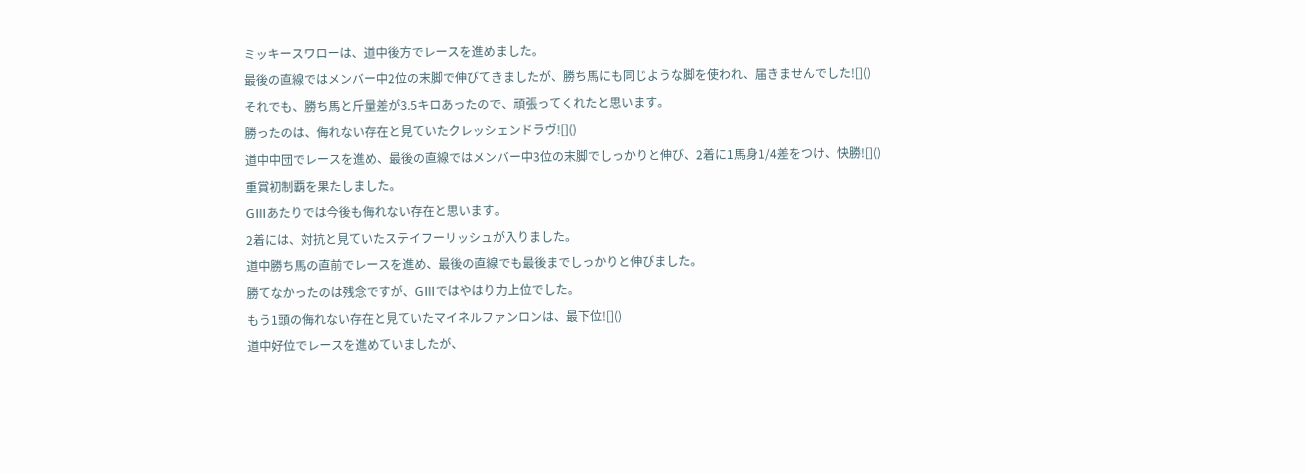ミッキースワローは、道中後方でレースを進めました。
最後の直線ではメンバー中2位の末脚で伸びてきましたが、勝ち馬にも同じような脚を使われ、届きませんでした![]()
それでも、勝ち馬と斤量差が3.5キロあったので、頑張ってくれたと思います。
勝ったのは、侮れない存在と見ていたクレッシェンドラヴ![]()
道中中団でレースを進め、最後の直線ではメンバー中3位の末脚でしっかりと伸び、2着に1馬身1/4差をつけ、快勝![]()
重賞初制覇を果たしました。
GⅢあたりでは今後も侮れない存在と思います。
2着には、対抗と見ていたステイフーリッシュが入りました。
道中勝ち馬の直前でレースを進め、最後の直線でも最後までしっかりと伸びました。
勝てなかったのは残念ですが、GⅢではやはり力上位でした。
もう1頭の侮れない存在と見ていたマイネルファンロンは、最下位![]()
道中好位でレースを進めていましたが、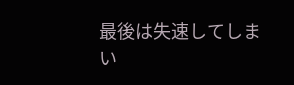最後は失速してしまい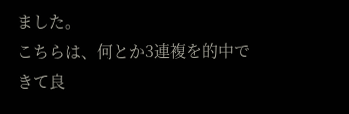ました。
こちらは、何とか3連複を的中できて良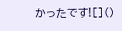かったです![]()